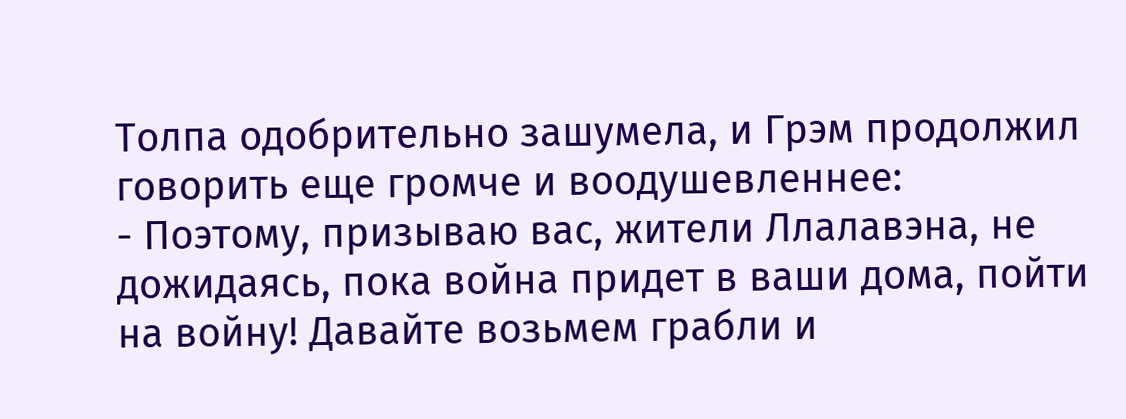Толпа одобрительно зашумела, и Грэм продолжил говорить еще громче и воодушевленнее:
- Поэтому, призываю вас, жители Ллалавэна, не дожидаясь, пока война придет в ваши дома, пойти на войну! Давайте возьмем грабли и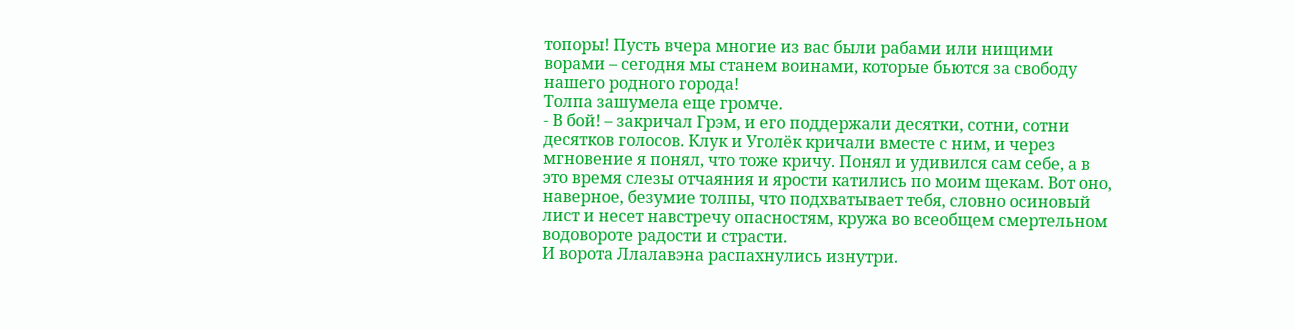топоры! Пусть вчера многие из вас были рабами или нищими ворами – сегодня мы станем воинами, которые бьются за свободу нашего родного города!
Толпа зашумела еще громче.
- В бой! – закричал Грэм, и его поддержали десятки, сотни, сотни десятков голосов. Клук и Уголёк кричали вместе с ним, и через мгновение я понял, что тоже кричу. Понял и удивился сам себе, а в это время слезы отчаяния и ярости катились по моим щекам. Вот оно, наверное, безумие толпы, что подхватывает тебя, словно осиновый лист и несет навстречу опасностям, кружа во всеобщем смертельном водовороте радости и страсти.
И ворота Ллалавэна распахнулись изнутри.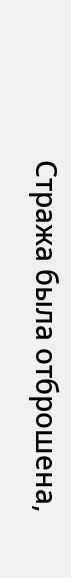Стража была отброшена,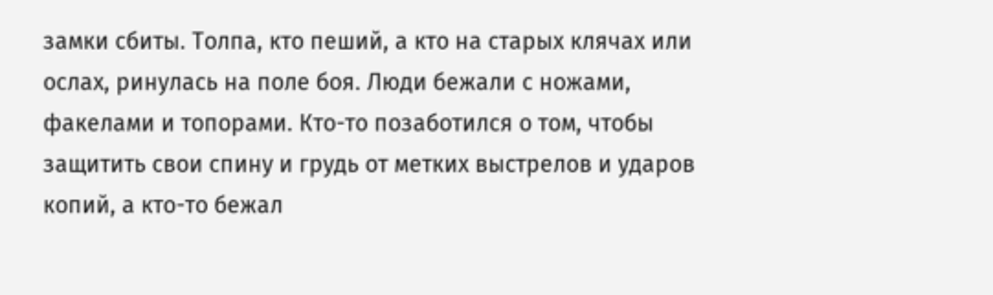замки сбиты. Толпа, кто пеший, а кто на старых клячах или ослах, ринулась на поле боя. Люди бежали с ножами, факелами и топорами. Кто-то позаботился о том, чтобы защитить свои спину и грудь от метких выстрелов и ударов копий, а кто-то бежал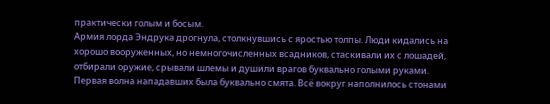практически голым и босым.
Армия лорда Эндрука дрогнула, столкнувшись с яростью толпы. Люди кидались на хорошо вооруженных, но немногочисленных всадников, стаскивали их с лошадей, отбирали оружие, срывали шлемы и душили врагов буквально голыми руками.
Первая волна нападавших была буквально смята. Всё вокруг наполнилось стонами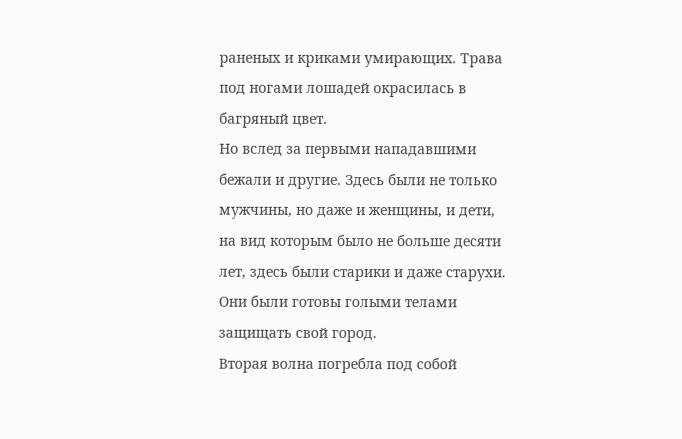раненых и криками умирающих. Трава под ногами лошадей окрасилась в багряный цвет.
Но вслед за первыми нападавшими бежали и другие. Здесь были не только мужчины, но даже и женщины, и дети, на вид которым было не больше десяти лет, здесь были старики и даже старухи. Они были готовы голыми телами защищать свой город.
Вторая волна погребла под собой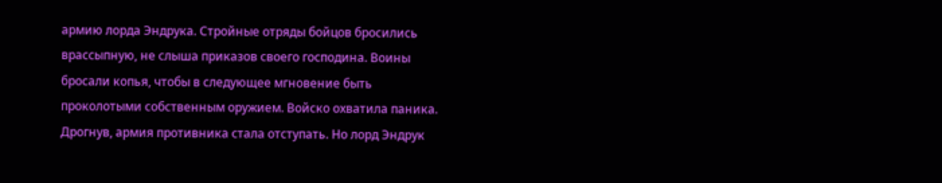армию лорда Эндрука. Стройные отряды бойцов бросились врассыпную, не слыша приказов своего господина. Воины бросали копья, чтобы в следующее мгновение быть проколотыми собственным оружием. Войско охватила паника. Дрогнув, армия противника стала отступать. Но лорд Эндрук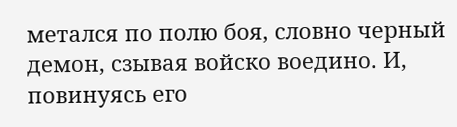метался по полю боя, словно черный демон, сзывая войско воедино. И, повинуясь его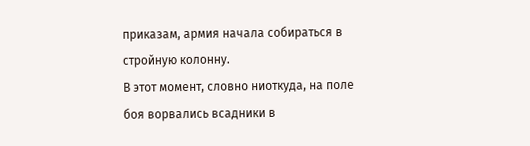приказам, армия начала собираться в стройную колонну.
В этот момент, словно ниоткуда, на поле боя ворвались всадники в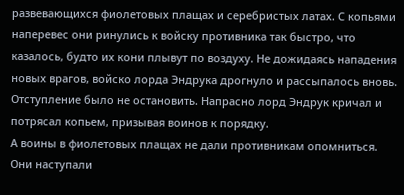развевающихся фиолетовых плащах и серебристых латах. С копьями наперевес они ринулись к войску противника так быстро, что казалось, будто их кони плывут по воздуху. Не дожидаясь нападения новых врагов, войско лорда Эндрука дрогнуло и рассыпалось вновь. Отступление было не остановить. Напрасно лорд Эндрук кричал и потрясал копьем, призывая воинов к порядку.
А воины в фиолетовых плащах не дали противникам опомниться. Они наступали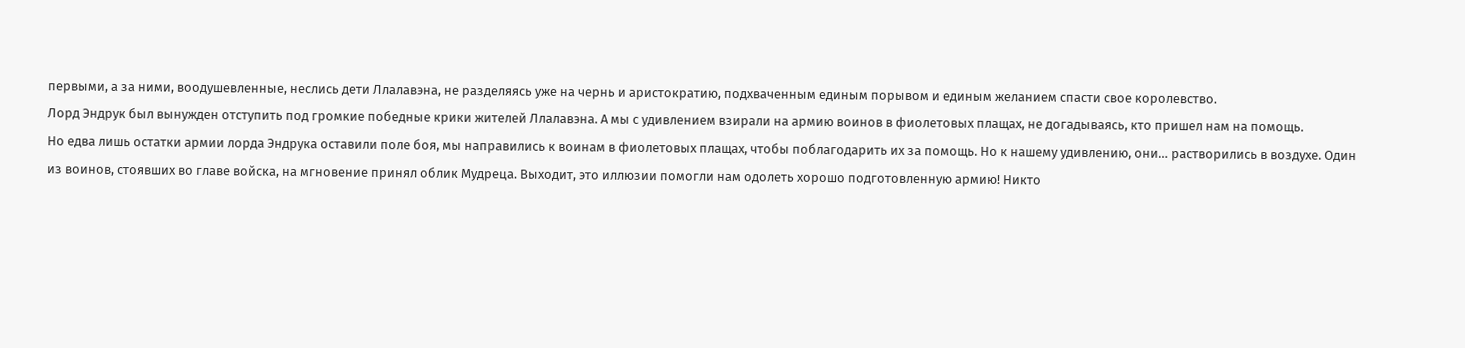первыми, а за ними, воодушевленные, неслись дети Ллалавэна, не разделяясь уже на чернь и аристократию, подхваченным единым порывом и единым желанием спасти свое королевство.
Лорд Эндрук был вынужден отступить под громкие победные крики жителей Ллалавэна. А мы с удивлением взирали на армию воинов в фиолетовых плащах, не догадываясь, кто пришел нам на помощь.
Но едва лишь остатки армии лорда Эндрука оставили поле боя, мы направились к воинам в фиолетовых плащах, чтобы поблагодарить их за помощь. Но к нашему удивлению, они… растворились в воздухе. Один из воинов, стоявших во главе войска, на мгновение принял облик Мудреца. Выходит, это иллюзии помогли нам одолеть хорошо подготовленную армию! Никто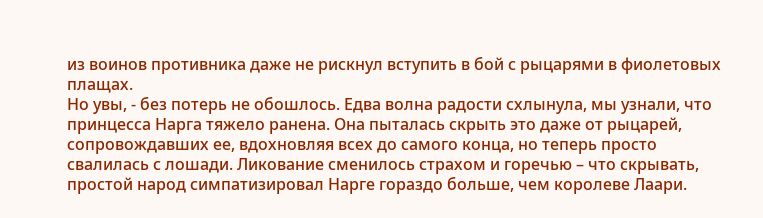из воинов противника даже не рискнул вступить в бой с рыцарями в фиолетовых плащах.
Но увы, - без потерь не обошлось. Едва волна радости схлынула, мы узнали, что принцесса Нарга тяжело ранена. Она пыталась скрыть это даже от рыцарей, сопровождавших ее, вдохновляя всех до самого конца, но теперь просто свалилась с лошади. Ликование сменилось страхом и горечью – что скрывать, простой народ симпатизировал Нарге гораздо больше, чем королеве Лаари.